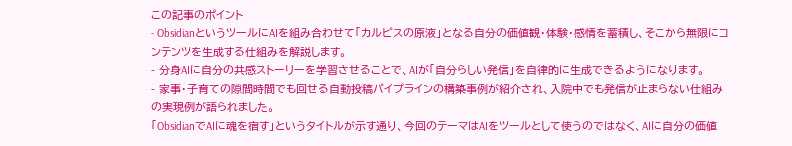この記事のポイント
- ObsidianというツールにAIを組み合わせて「カルピスの原液」となる自分の価値観・体験・感情を蓄積し、そこから無限にコンテンツを生成する仕組みを解説します。
- 分身AIに自分の共感ストーリーを学習させることで、AIが「自分らしい発信」を自律的に生成できるようになります。
- 家事・子育ての隙間時間でも回せる自動投稿パイプラインの構築事例が紹介され、入院中でも発信が止まらない仕組みの実現例が語られました。
「ObsidianでAIに魂を宿す」というタイトルが示す通り、今回のテーマはAIをツールとして使うのではなく、AIに自分の価値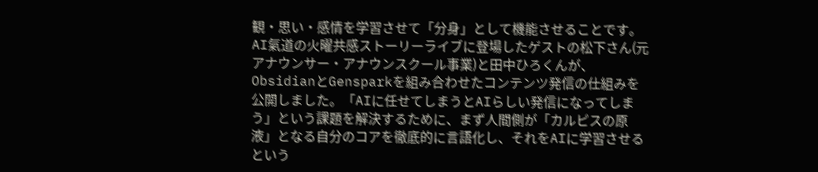観・思い・感情を学習させて「分身」として機能させることです。AI氣道の火曜共感ストーリーライブに登場したゲストの松下さん(元アナウンサー・アナウンスクール事業)と田中ひろくんが、ObsidianとGensparkを組み合わせたコンテンツ発信の仕組みを公開しました。「AIに任せてしまうとAIらしい発信になってしまう」という課題を解決するために、まず人間側が「カルピスの原液」となる自分のコアを徹底的に言語化し、それをAIに学習させるという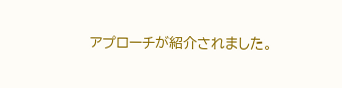アプローチが紹介されました。